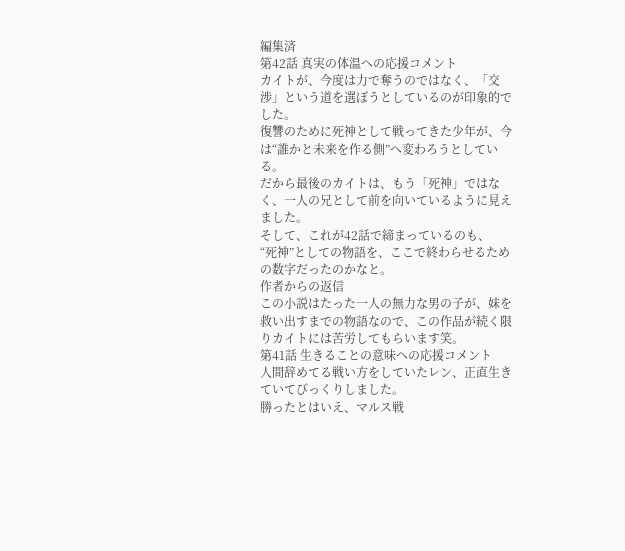編集済
第42話 真実の体温への応援コメント
カイトが、今度は力で奪うのではなく、「交渉」という道を選ぼうとしているのが印象的でした。
復讐のために死神として戦ってきた少年が、今は“誰かと未来を作る側”へ変わろうとしている。
だから最後のカイトは、もう「死神」ではなく、一人の兄として前を向いているように見えました。
そして、これが42話で締まっているのも、
“死神”としての物語を、ここで終わらせるための数字だったのかなと。
作者からの返信
この小説はたった一人の無力な男の子が、妹を救い出すまでの物語なので、この作品が続く限りカイトには苦労してもらいます笑。
第41話 生きることの意味への応援コメント
人間辞めてる戦い方をしていたレン、正直生きていてびっくりしました。
勝ったとはいえ、マルス戦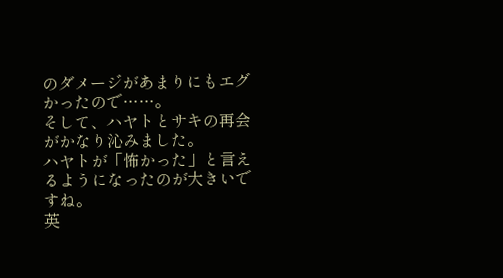のダメージがあまりにもエグかったので……。
そして、ハヤトとサキの再会がかなり沁みました。
ハヤトが「怖かった」と言えるようになったのが大きいですね。
英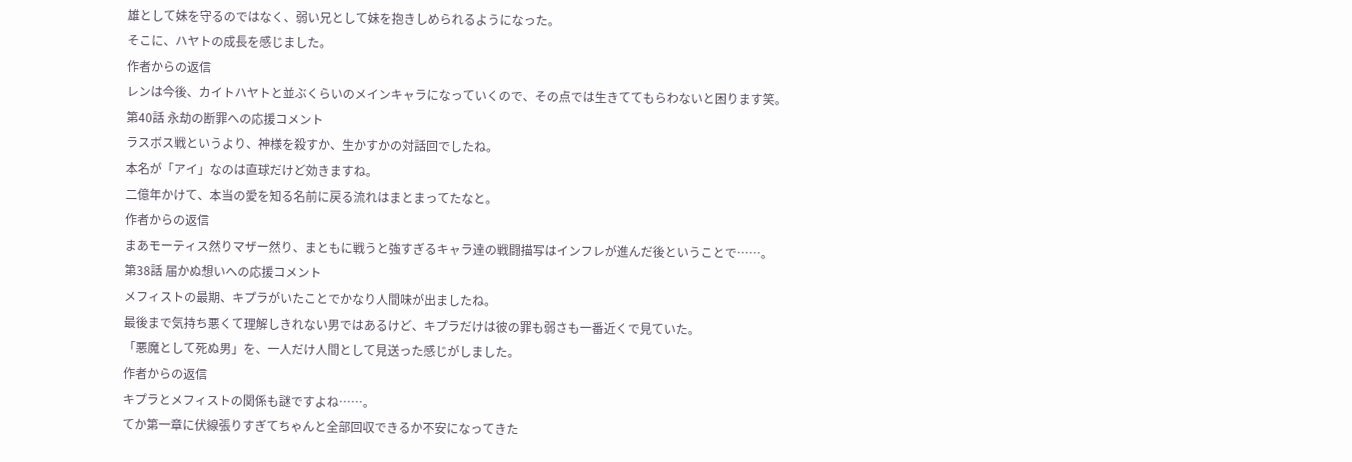雄として妹を守るのではなく、弱い兄として妹を抱きしめられるようになった。
そこに、ハヤトの成長を感じました。
作者からの返信
レンは今後、カイトハヤトと並ぶくらいのメインキャラになっていくので、その点では生きててもらわないと困ります笑。
第40話 永劫の断罪への応援コメント
ラスボス戦というより、神様を殺すか、生かすかの対話回でしたね。
本名が「アイ」なのは直球だけど効きますね。
二億年かけて、本当の愛を知る名前に戻る流れはまとまってたなと。
作者からの返信
まあモーティス然りマザー然り、まともに戦うと強すぎるキャラ達の戦闘描写はインフレが進んだ後ということで……。
第38話 届かぬ想いへの応援コメント
メフィストの最期、キプラがいたことでかなり人間味が出ましたね。
最後まで気持ち悪くて理解しきれない男ではあるけど、キプラだけは彼の罪も弱さも一番近くで見ていた。
「悪魔として死ぬ男」を、一人だけ人間として見送った感じがしました。
作者からの返信
キプラとメフィストの関係も謎ですよね……。
てか第一章に伏線張りすぎてちゃんと全部回収できるか不安になってきた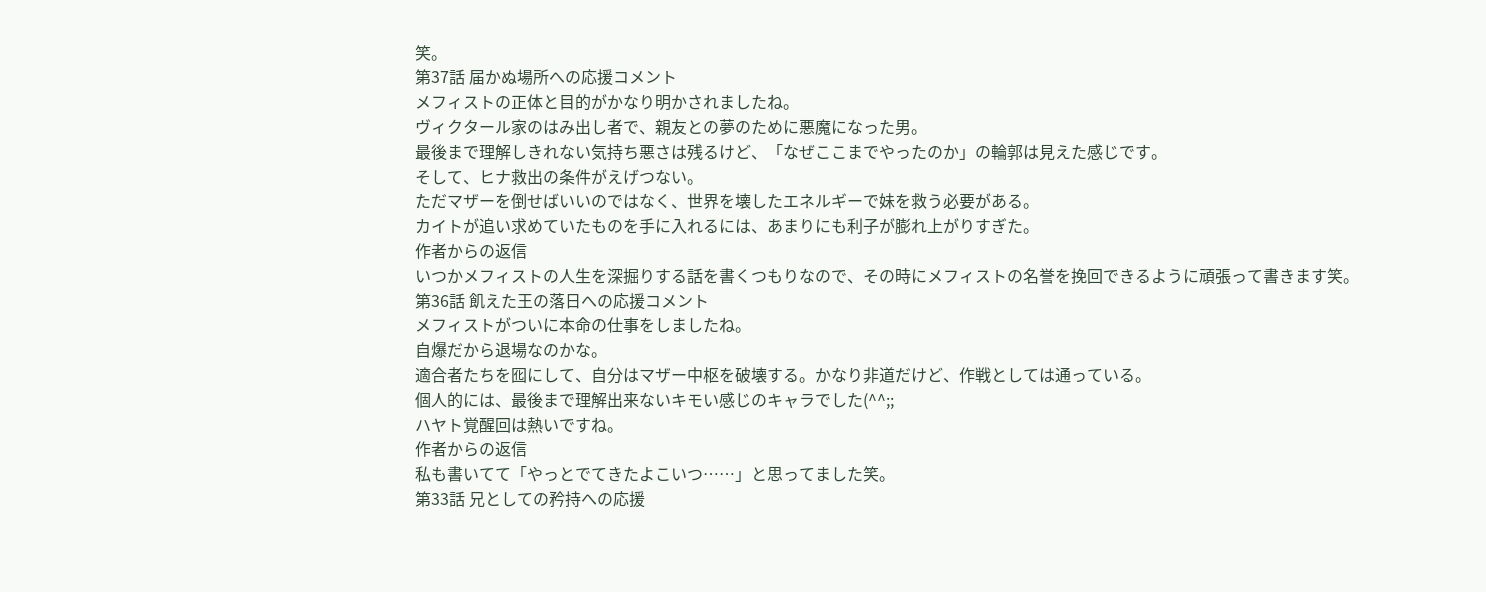笑。
第37話 届かぬ場所への応援コメント
メフィストの正体と目的がかなり明かされましたね。
ヴィクタール家のはみ出し者で、親友との夢のために悪魔になった男。
最後まで理解しきれない気持ち悪さは残るけど、「なぜここまでやったのか」の輪郭は見えた感じです。
そして、ヒナ救出の条件がえげつない。
ただマザーを倒せばいいのではなく、世界を壊したエネルギーで妹を救う必要がある。
カイトが追い求めていたものを手に入れるには、あまりにも利子が膨れ上がりすぎた。
作者からの返信
いつかメフィストの人生を深掘りする話を書くつもりなので、その時にメフィストの名誉を挽回できるように頑張って書きます笑。
第36話 飢えた王の落日への応援コメント
メフィストがついに本命の仕事をしましたね。
自爆だから退場なのかな。
適合者たちを囮にして、自分はマザー中枢を破壊する。かなり非道だけど、作戦としては通っている。
個人的には、最後まで理解出来ないキモい感じのキャラでした(^^;;
ハヤト覚醒回は熱いですね。
作者からの返信
私も書いてて「やっとでてきたよこいつ……」と思ってました笑。
第33話 兄としての矜持への応援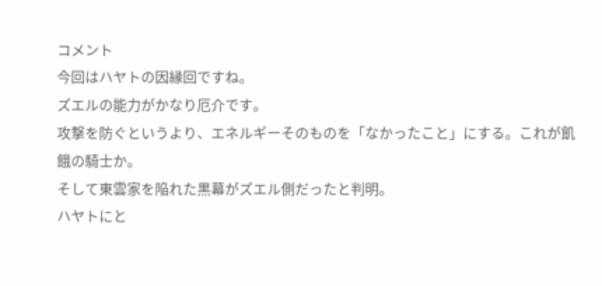コメント
今回はハヤトの因縁回ですね。
ズエルの能力がかなり厄介です。
攻撃を防ぐというより、エネルギーそのものを「なかったこと」にする。これが飢餓の騎士か。
そして東雲家を陥れた黒幕がズエル側だったと判明。
ハヤトにと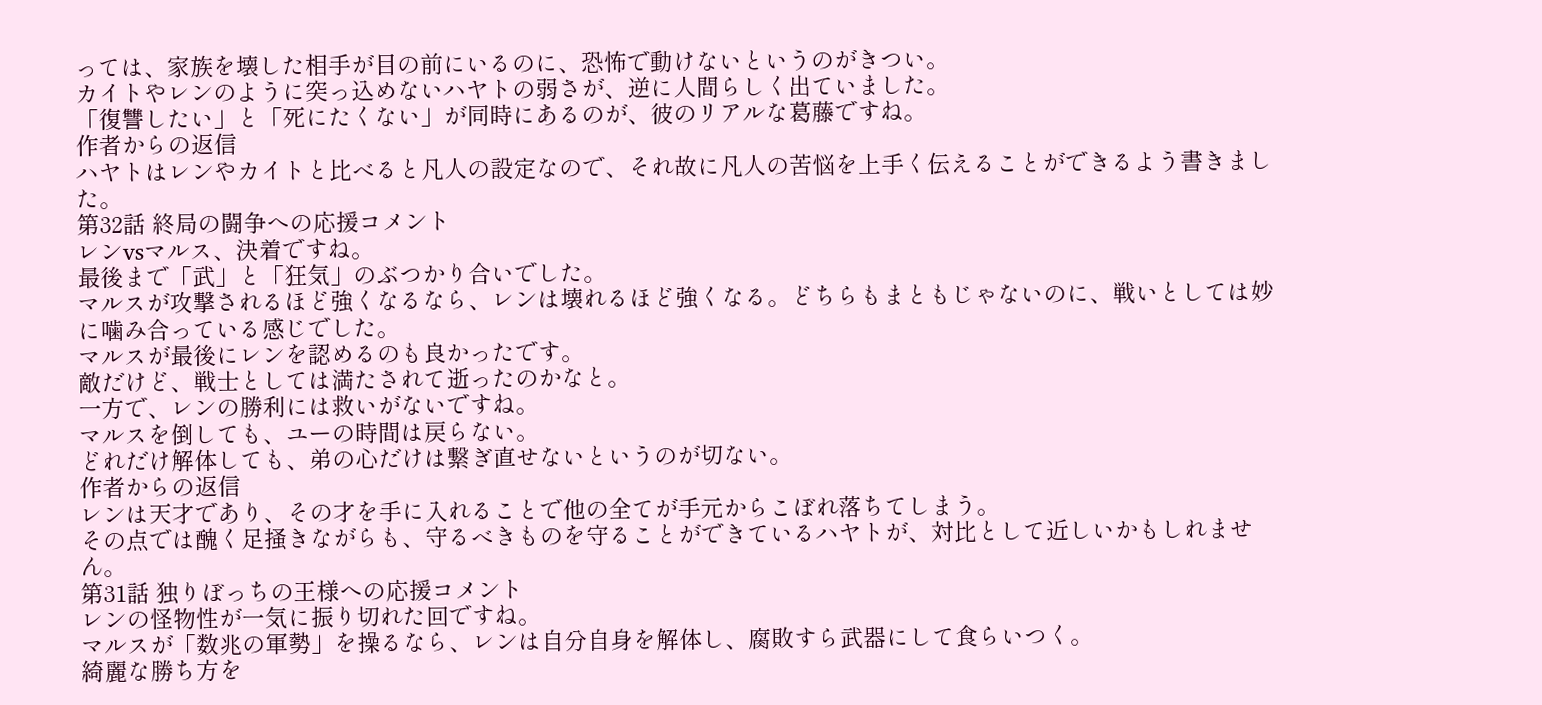っては、家族を壊した相手が目の前にいるのに、恐怖で動けないというのがきつい。
カイトやレンのように突っ込めないハヤトの弱さが、逆に人間らしく出ていました。
「復讐したい」と「死にたくない」が同時にあるのが、彼のリアルな葛藤ですね。
作者からの返信
ハヤトはレンやカイトと比べると凡人の設定なので、それ故に凡人の苦悩を上手く伝えることができるよう書きました。
第32話 終局の闘争への応援コメント
レンvsマルス、決着ですね。
最後まで「武」と「狂気」のぶつかり合いでした。
マルスが攻撃されるほど強くなるなら、レンは壊れるほど強くなる。どちらもまともじゃないのに、戦いとしては妙に噛み合っている感じでした。
マルスが最後にレンを認めるのも良かったです。
敵だけど、戦士としては満たされて逝ったのかなと。
一方で、レンの勝利には救いがないですね。
マルスを倒しても、ユーの時間は戻らない。
どれだけ解体しても、弟の心だけは繋ぎ直せないというのが切ない。
作者からの返信
レンは天才であり、その才を手に入れることで他の全てが手元からこぼれ落ちてしまう。
その点では醜く足掻きながらも、守るべきものを守ることができているハヤトが、対比として近しいかもしれません。
第31話 独りぼっちの王様への応援コメント
レンの怪物性が一気に振り切れた回ですね。
マルスが「数兆の軍勢」を操るなら、レンは自分自身を解体し、腐敗すら武器にして食らいつく。
綺麗な勝ち方を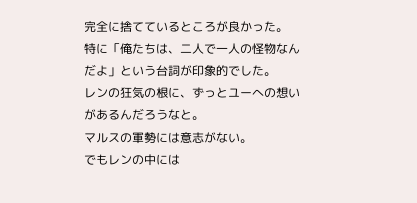完全に捨てているところが良かった。
特に「俺たちは、二人で一人の怪物なんだよ」という台詞が印象的でした。
レンの狂気の根に、ずっとユーへの想いがあるんだろうなと。
マルスの軍勢には意志がない。
でもレンの中には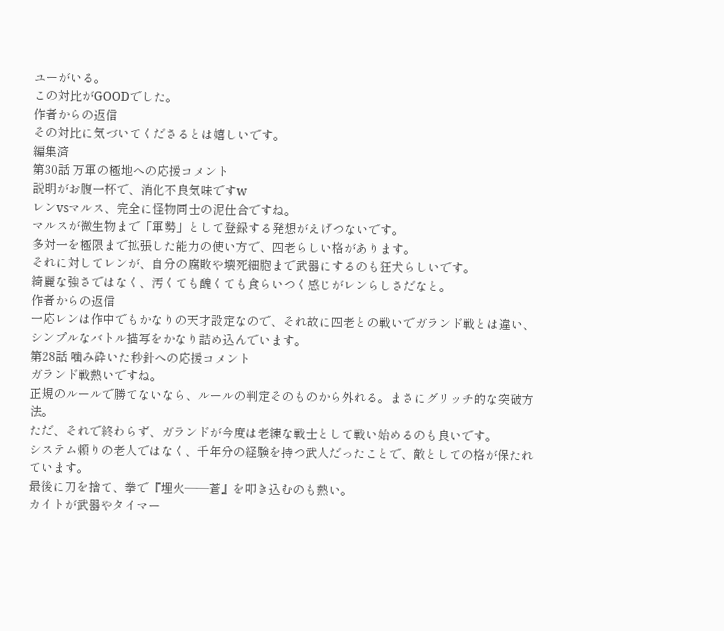ユーがいる。
この対比がGOODでした。
作者からの返信
その対比に気づいてくださるとは嬉しいです。
編集済
第30話 万軍の極地への応援コメント
説明がお腹一杯で、消化不良気味ですw
レンvsマルス、完全に怪物同士の泥仕合ですね。
マルスが微生物まで「軍勢」として登録する発想がえげつないです。
多対一を極限まで拡張した能力の使い方で、四老らしい格があります。
それに対してレンが、自分の腐敗や壊死細胞まで武器にするのも狂犬らしいです。
綺麗な強さではなく、汚くても醜くても食らいつく感じがレンらしさだなと。
作者からの返信
一応レンは作中でもかなりの天才設定なので、それ故に四老との戦いでガランド戦とは違い、シンプルなバトル描写をかなり詰め込んでいます。
第28話 噛み砕いた秒針への応援コメント
ガランド戦熱いですね。
正規のルールで勝てないなら、ルールの判定そのものから外れる。まさにグリッチ的な突破方法。
ただ、それで終わらず、ガランドが今度は老練な戦士として戦い始めるのも良いです。
システム頼りの老人ではなく、千年分の経験を持つ武人だったことで、敵としての格が保たれています。
最後に刀を捨て、拳で『埋火――蒼』を叩き込むのも熱い。
カイトが武器やタイマー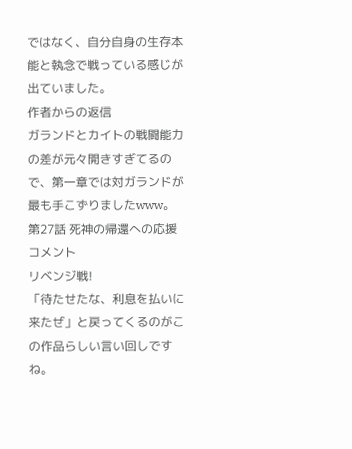ではなく、自分自身の生存本能と執念で戦っている感じが出ていました。
作者からの返信
ガランドとカイトの戦闘能力の差が元々開きすぎてるので、第一章では対ガランドが最も手こずりましたwww。
第27話 死神の帰還への応援コメント
リベンジ戦!
「待たせたな、利息を払いに来たぜ」と戻ってくるのがこの作品らしい言い回しですね。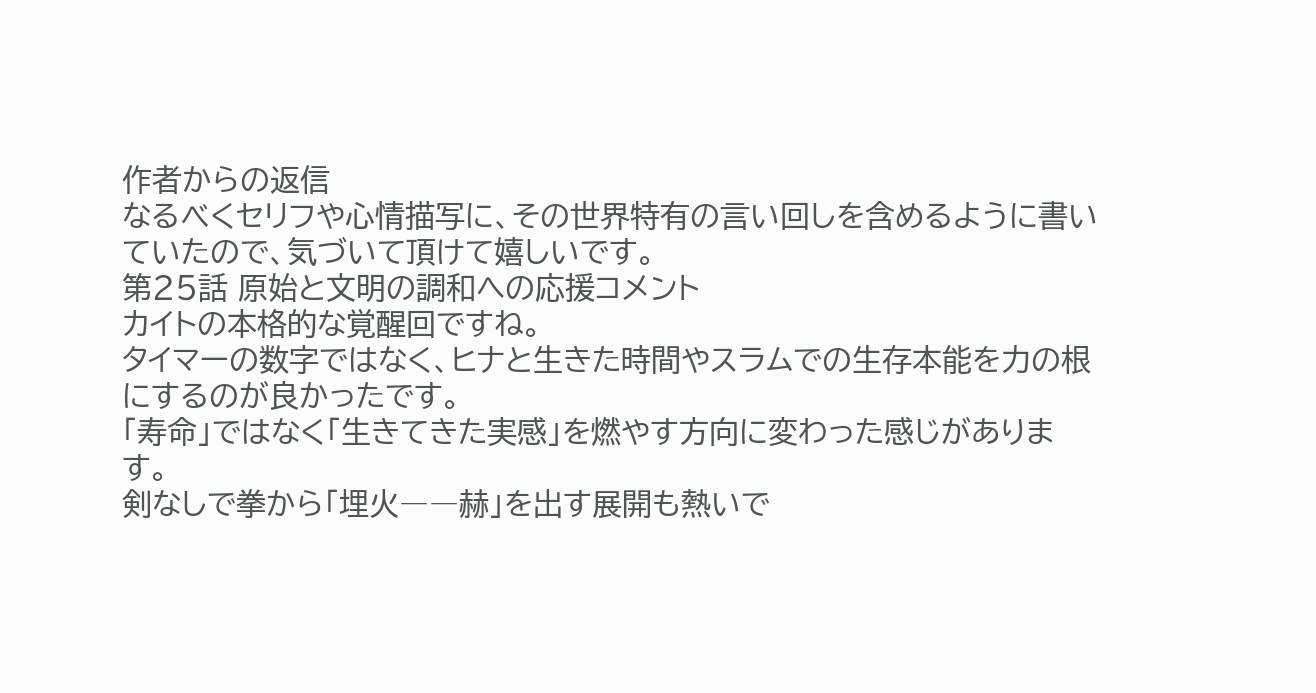作者からの返信
なるべくセリフや心情描写に、その世界特有の言い回しを含めるように書いていたので、気づいて頂けて嬉しいです。
第25話 原始と文明の調和への応援コメント
カイトの本格的な覚醒回ですね。
タイマーの数字ではなく、ヒナと生きた時間やスラムでの生存本能を力の根にするのが良かったです。
「寿命」ではなく「生きてきた実感」を燃やす方向に変わった感じがあります。
剣なしで拳から「埋火――赫」を出す展開も熱いで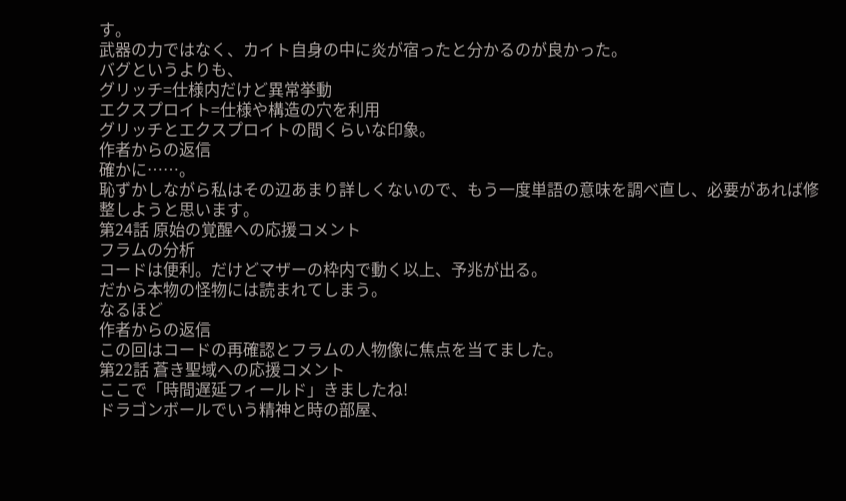す。
武器の力ではなく、カイト自身の中に炎が宿ったと分かるのが良かった。
バグというよりも、
グリッチ=仕様内だけど異常挙動
エクスプロイト=仕様や構造の穴を利用
グリッチとエクスプロイトの間くらいな印象。
作者からの返信
確かに……。
恥ずかしながら私はその辺あまり詳しくないので、もう一度単語の意味を調べ直し、必要があれば修整しようと思います。
第24話 原始の覚醒への応援コメント
フラムの分析
コードは便利。だけどマザーの枠内で動く以上、予兆が出る。
だから本物の怪物には読まれてしまう。
なるほど
作者からの返信
この回はコードの再確認とフラムの人物像に焦点を当てました。
第22話 蒼き聖域への応援コメント
ここで「時間遅延フィールド」きましたね!
ドラゴンボールでいう精神と時の部屋、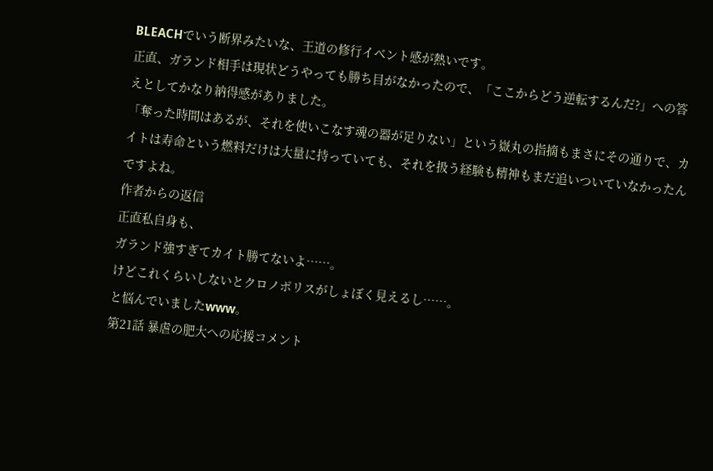BLEACHでいう断界みたいな、王道の修行イベント感が熱いです。
正直、ガランド相手は現状どうやっても勝ち目がなかったので、「ここからどう逆転するんだ?」への答えとしてかなり納得感がありました。
「奪った時間はあるが、それを使いこなす魂の器が足りない」という嶽丸の指摘もまさにその通りで、カイトは寿命という燃料だけは大量に持っていても、それを扱う経験も精神もまだ追いついていなかったんですよね。
作者からの返信
正直私自身も、
ガランド強すぎてカイト勝てないよ……。
けどこれくらいしないとクロノポリスがしょぼく見えるし……。
と悩んでいましたwww。
第21話 暴虐の肥大への応援コメント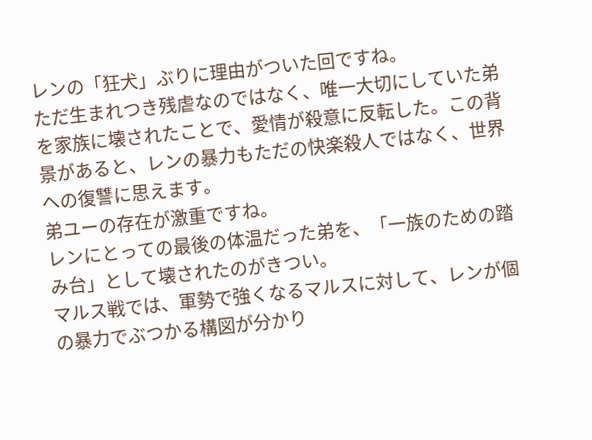レンの「狂犬」ぶりに理由がついた回ですね。
ただ生まれつき残虐なのではなく、唯一大切にしていた弟を家族に壊されたことで、愛情が殺意に反転した。この背景があると、レンの暴力もただの快楽殺人ではなく、世界への復讐に思えます。
弟ユーの存在が激重ですね。
レンにとっての最後の体温だった弟を、「一族のための踏み台」として壊されたのがきつい。
マルス戦では、軍勢で強くなるマルスに対して、レンが個の暴力でぶつかる構図が分かり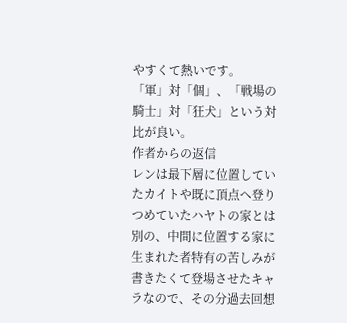やすくて熱いです。
「軍」対「個」、「戦場の騎士」対「狂犬」という対比が良い。
作者からの返信
レンは最下層に位置していたカイトや既に頂点へ登りつめていたハヤトの家とは別の、中間に位置する家に生まれた者特有の苦しみが書きたくて登場させたキャラなので、その分過去回想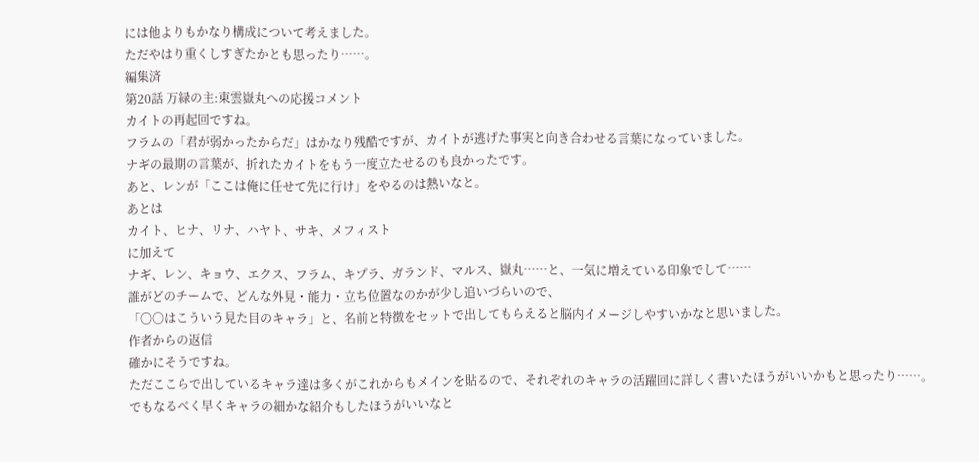には他よりもかなり構成について考えました。
ただやはり重くしすぎたかとも思ったり……。
編集済
第20話 万緑の主:東雲嶽丸への応援コメント
カイトの再起回ですね。
フラムの「君が弱かったからだ」はかなり残酷ですが、カイトが逃げた事実と向き合わせる言葉になっていました。
ナギの最期の言葉が、折れたカイトをもう一度立たせるのも良かったです。
あと、レンが「ここは俺に任せて先に行け」をやるのは熱いなと。
あとは
カイト、ヒナ、リナ、ハヤト、サキ、メフィスト
に加えて
ナギ、レン、キョウ、エクス、フラム、キプラ、ガランド、マルス、嶽丸……と、一気に増えている印象でして……
誰がどのチームで、どんな外見・能力・立ち位置なのかが少し追いづらいので、
「〇〇はこういう見た目のキャラ」と、名前と特徴をセットで出してもらえると脳内イメージしやすいかなと思いました。
作者からの返信
確かにそうですね。
ただここらで出しているキャラ達は多くがこれからもメインを貼るので、それぞれのキャラの活躍回に詳しく書いたほうがいいかもと思ったり……。
でもなるべく早くキャラの細かな紹介もしたほうがいいなと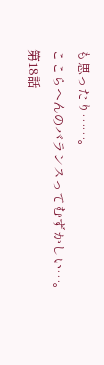も思ったり……。
ここらへんのバランスってむずかしい…。
第18話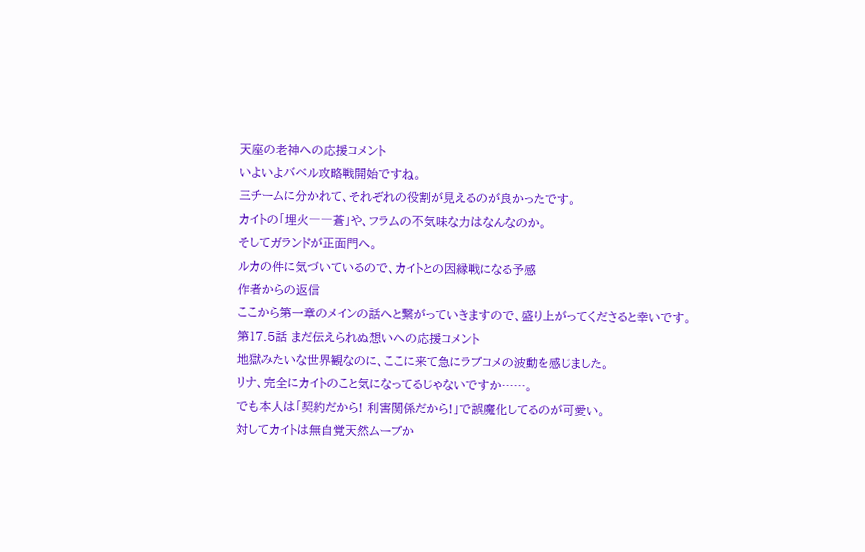天座の老神への応援コメント
いよいよバベル攻略戦開始ですね。
三チームに分かれて、それぞれの役割が見えるのが良かったです。
カイトの「埋火――蒼」や、フラムの不気味な力はなんなのか。
そしてガランドが正面門へ。
ルカの件に気づいているので、カイトとの因縁戦になる予感
作者からの返信
ここから第一章のメインの話へと繋がっていきますので、盛り上がってくださると幸いです。
第17.5話 まだ伝えられぬ想いへの応援コメント
地獄みたいな世界観なのに、ここに来て急にラブコメの波動を感じました。
リナ、完全にカイトのこと気になってるじゃないですか……。
でも本人は「契約だから! 利害関係だから!」で誤魔化してるのが可愛い。
対してカイトは無自覚天然ムーブか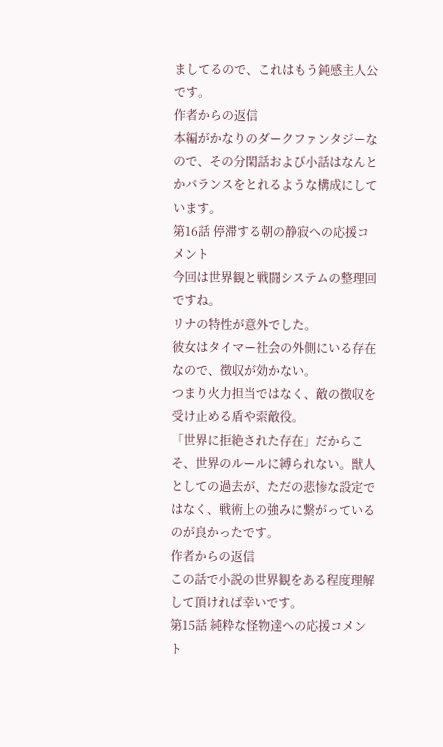ましてるので、これはもう鈍感主人公です。
作者からの返信
本編がかなりのダークファンタジーなので、その分閑話および小話はなんとかバランスをとれるような構成にしています。
第16話 停滞する朝の静寂への応援コメント
今回は世界観と戦闘システムの整理回ですね。
リナの特性が意外でした。
彼女はタイマー社会の外側にいる存在なので、徴収が効かない。
つまり火力担当ではなく、敵の徴収を受け止める盾や索敵役。
「世界に拒絶された存在」だからこそ、世界のルールに縛られない。獣人としての過去が、ただの悲惨な設定ではなく、戦術上の強みに繋がっているのが良かったです。
作者からの返信
この話で小説の世界観をある程度理解して頂ければ幸いです。
第15話 純粋な怪物達への応援コメント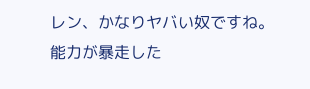レン、かなりヤバい奴ですね。
能力が暴走した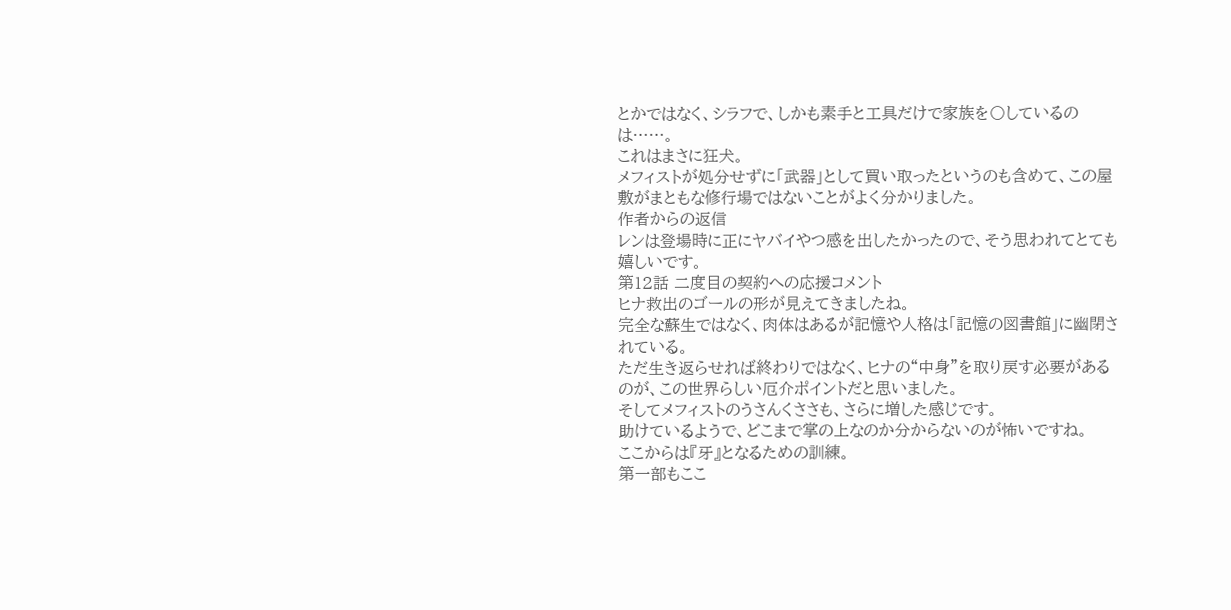とかではなく、シラフで、しかも素手と工具だけで家族を〇しているのは……。
これはまさに狂犬。
メフィストが処分せずに「武器」として買い取ったというのも含めて、この屋敷がまともな修行場ではないことがよく分かりました。
作者からの返信
レンは登場時に正にヤバイやつ感を出したかったので、そう思われてとても嬉しいです。
第12話 二度目の契約への応援コメント
ヒナ救出のゴールの形が見えてきましたね。
完全な蘇生ではなく、肉体はあるが記憶や人格は「記憶の図書館」に幽閉されている。
ただ生き返らせれば終わりではなく、ヒナの“中身”を取り戻す必要があるのが、この世界らしい厄介ポイントだと思いました。
そしてメフィストのうさんくささも、さらに増した感じです。
助けているようで、どこまで掌の上なのか分からないのが怖いですね。
ここからは『牙』となるための訓練。
第一部もここ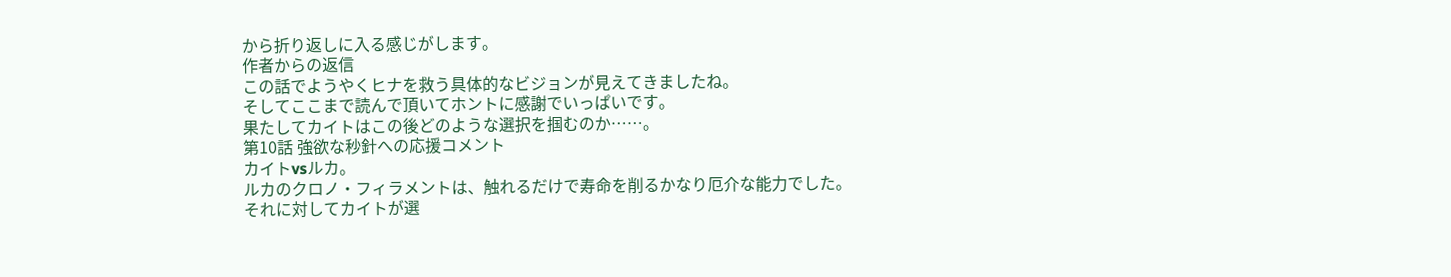から折り返しに入る感じがします。
作者からの返信
この話でようやくヒナを救う具体的なビジョンが見えてきましたね。
そしてここまで読んで頂いてホントに感謝でいっぱいです。
果たしてカイトはこの後どのような選択を掴むのか……。
第10話 強欲な秒針への応援コメント
カイトvsルカ。
ルカのクロノ・フィラメントは、触れるだけで寿命を削るかなり厄介な能力でした。
それに対してカイトが選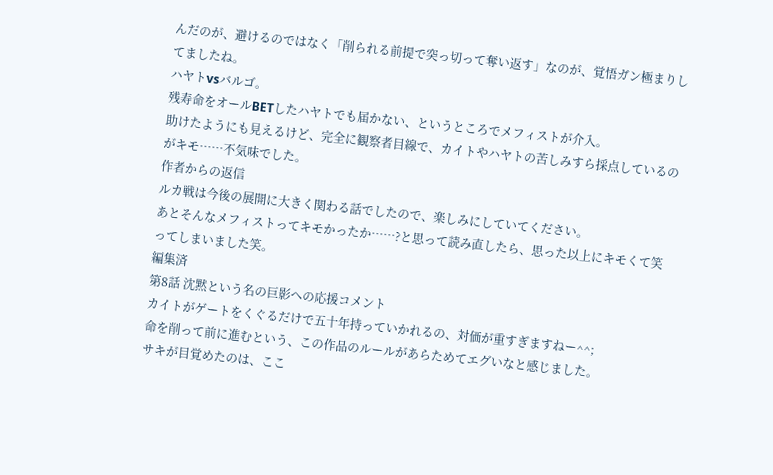んだのが、避けるのではなく「削られる前提で突っ切って奪い返す」なのが、覚悟ガン極まりしてましたね。
ハヤトvsバルゴ。
残寿命をオールBETしたハヤトでも届かない、というところでメフィストが介入。
助けたようにも見えるけど、完全に観察者目線で、カイトやハヤトの苦しみすら採点しているのがキモ……不気味でした。
作者からの返信
ルカ戦は今後の展開に大きく関わる話でしたので、楽しみにしていてください。
あとそんなメフィストってキモかったか……?と思って読み直したら、思った以上にキモくて笑ってしまいました笑。
編集済
第8話 沈黙という名の巨影への応援コメント
カイトがゲートをくぐるだけで五十年持っていかれるの、対価が重すぎますねー^^;
命を削って前に進むという、この作品のルールがあらためてエグいなと感じました。
サキが目覚めたのは、ここ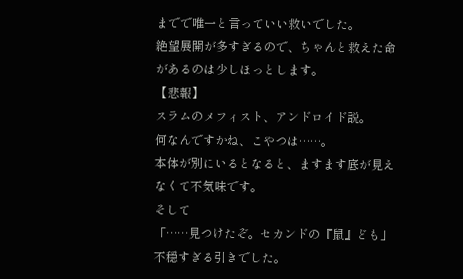までで唯一と言っていい救いでした。
絶望展開が多すぎるので、ちゃんと救えた命があるのは少しほっとします。
【悲報】
スラムのメフィスト、アンドロイド説。
何なんですかね、こやつは……。
本体が別にいるとなると、ますます底が見えなくて不気味です。
そして
「……見つけたぞ。セカンドの『鼠』ども」
不穏すぎる引きでした。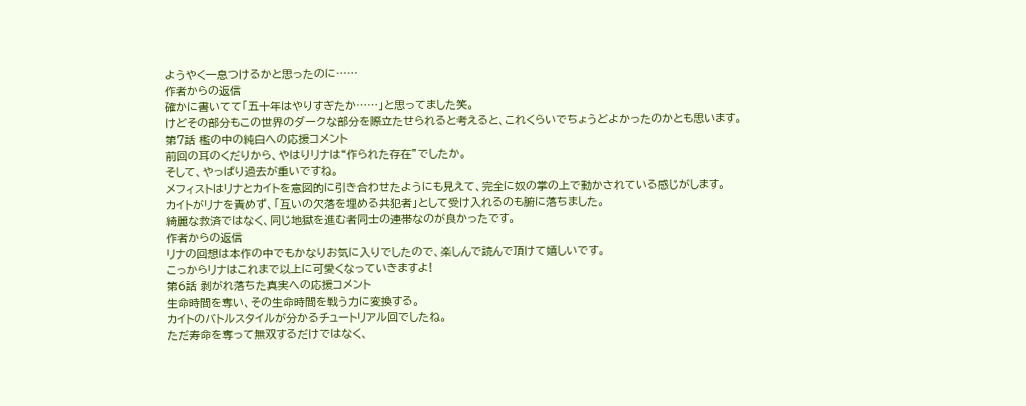ようやく一息つけるかと思ったのに……
作者からの返信
確かに書いてて「五十年はやりすぎたか……」と思ってました笑。
けどその部分もこの世界のダークな部分を際立たせられると考えると、これくらいでちょうどよかったのかとも思います。
第7話 檻の中の純白への応援コメント
前回の耳のくだりから、やはりリナは“作られた存在”でしたか。
そして、やっぱり過去が重いですね。
メフィストはリナとカイトを意図的に引き合わせたようにも見えて、完全に奴の掌の上で動かされている感じがします。
カイトがリナを責めず、「互いの欠落を埋める共犯者」として受け入れるのも腑に落ちました。
綺麗な救済ではなく、同じ地獄を進む者同士の連帯なのが良かったです。
作者からの返信
リナの回想は本作の中でもかなりお気に入りでしたので、楽しんで読んで頂けて嬉しいです。
こっからリナはこれまで以上に可愛くなっていきますよ!
第6話 剥がれ落ちた真実への応援コメント
生命時間を奪い、その生命時間を戦う力に変換する。
カイトのバトルスタイルが分かるチュートリアル回でしたね。
ただ寿命を奪って無双するだけではなく、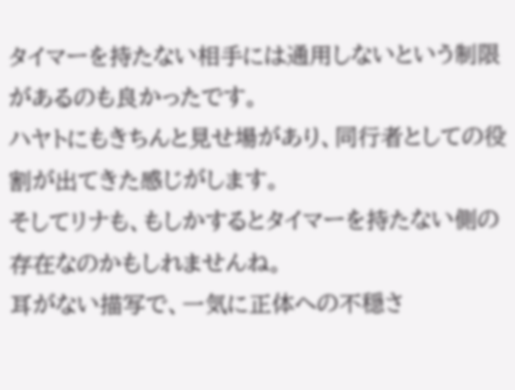タイマーを持たない相手には通用しないという制限があるのも良かったです。
ハヤトにもきちんと見せ場があり、同行者としての役割が出てきた感じがします。
そしてリナも、もしかするとタイマーを持たない側の存在なのかもしれませんね。
耳がない描写で、一気に正体への不穏さ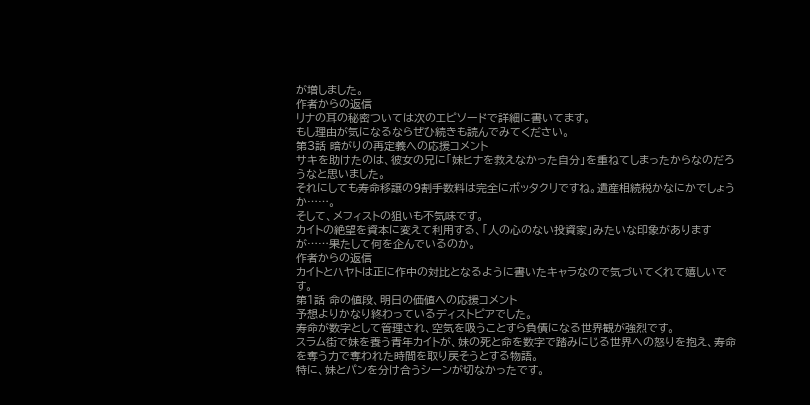が増しました。
作者からの返信
リナの耳の秘密ついては次のエピソードで詳細に書いてます。
もし理由が気になるならぜひ続きも読んでみてください。
第3話 暗がりの再定義への応援コメント
サキを助けたのは、彼女の兄に「妹ヒナを救えなかった自分」を重ねてしまったからなのだろうなと思いました。
それにしても寿命移譲の9割手数料は完全にボッタクリですね。遺産相続税かなにかでしょうか……。
そして、メフィストの狙いも不気味です。
カイトの絶望を資本に変えて利用する、「人の心のない投資家」みたいな印象がありますが……果たして何を企んでいるのか。
作者からの返信
カイトとハヤトは正に作中の対比となるように書いたキャラなので気づいてくれて嬉しいです。
第1話 命の値段、明日の価値への応援コメント
予想よりかなり終わっているディストピアでした。
寿命が数字として管理され、空気を吸うことすら負債になる世界観が強烈です。
スラム街で妹を養う青年カイトが、妹の死と命を数字で踏みにじる世界への怒りを抱え、寿命を奪う力で奪われた時間を取り戻そうとする物語。
特に、妹とパンを分け合うシーンが切なかったです。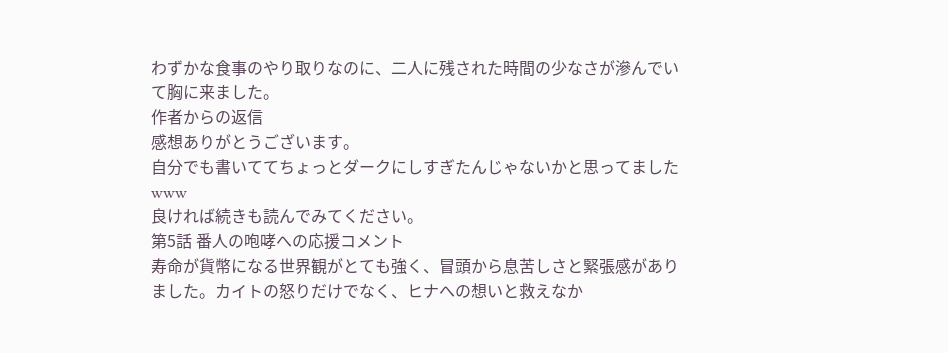わずかな食事のやり取りなのに、二人に残された時間の少なさが滲んでいて胸に来ました。
作者からの返信
感想ありがとうございます。
自分でも書いててちょっとダークにしすぎたんじゃないかと思ってましたwww
良ければ続きも読んでみてください。
第5話 番人の咆哮への応援コメント
寿命が貨幣になる世界観がとても強く、冒頭から息苦しさと緊張感がありました。カイトの怒りだけでなく、ヒナへの想いと救えなか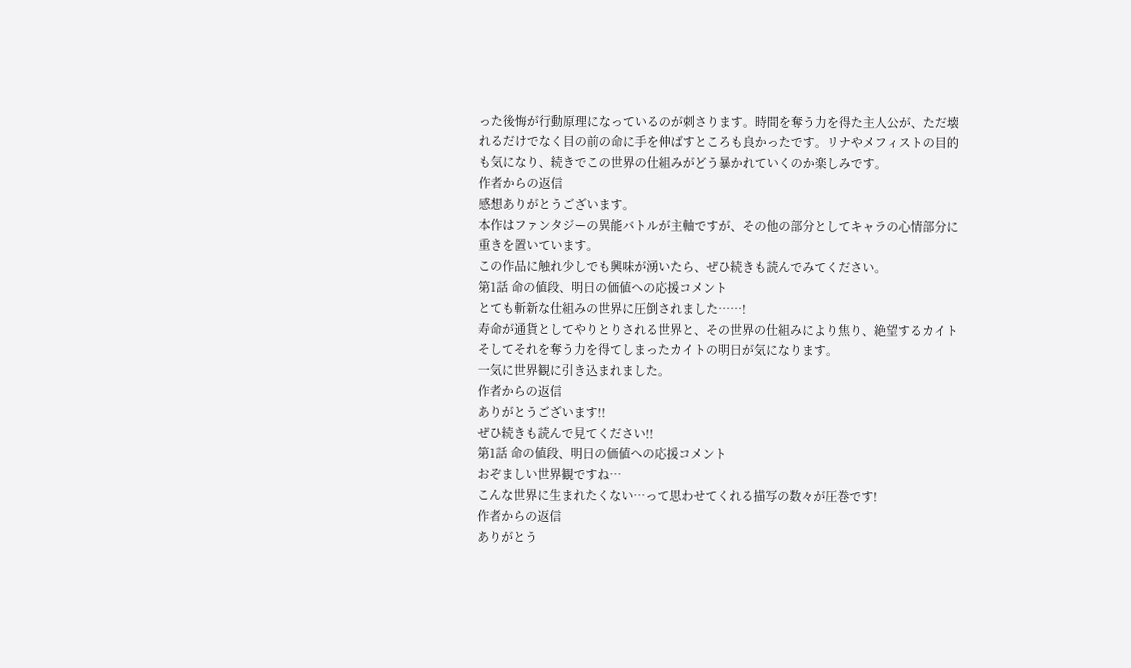った後悔が行動原理になっているのが刺さります。時間を奪う力を得た主人公が、ただ壊れるだけでなく目の前の命に手を伸ばすところも良かったです。リナやメフィストの目的も気になり、続きでこの世界の仕組みがどう暴かれていくのか楽しみです。
作者からの返信
感想ありがとうございます。
本作はファンタジーの異能バトルが主軸ですが、その他の部分としてキャラの心情部分に重きを置いています。
この作品に触れ少しでも興味が湧いたら、ぜひ続きも読んでみてください。
第1話 命の値段、明日の価値への応援コメント
とても斬新な仕組みの世界に圧倒されました……!
寿命が通貨としてやりとりされる世界と、その世界の仕組みにより焦り、絶望するカイト
そしてそれを奪う力を得てしまったカイトの明日が気になります。
一気に世界観に引き込まれました。
作者からの返信
ありがとうございます!!
ぜひ続きも読んで見てください!!
第1話 命の値段、明日の価値への応援コメント
おぞましい世界観ですね…
こんな世界に生まれたくない…って思わせてくれる描写の数々が圧巻です!
作者からの返信
ありがとう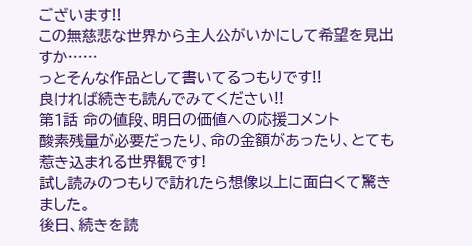ございます!!
この無慈悲な世界から主人公がいかにして希望を見出すか……
っとそんな作品として書いてるつもりです!!
良ければ続きも読んでみてください!!
第1話 命の値段、明日の価値への応援コメント
酸素残量が必要だったり、命の金額があったり、とても惹き込まれる世界観です!
試し読みのつもりで訪れたら想像以上に面白くて驚きました。
後日、続きを読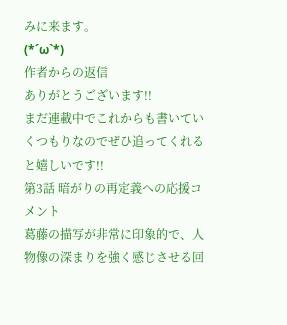みに来ます。
(*´ω`*)
作者からの返信
ありがとうございます!!
まだ連載中でこれからも書いていくつもりなのでぜひ追ってくれると嬉しいです!!
第3話 暗がりの再定義への応援コメント
葛藤の描写が非常に印象的で、人物像の深まりを強く感じさせる回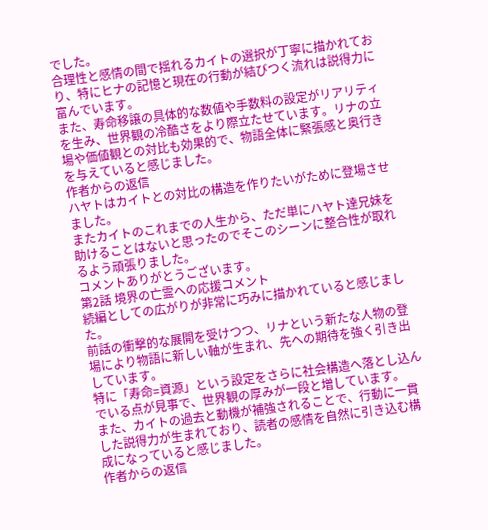でした。
合理性と感情の間で揺れるカイトの選択が丁寧に描かれており、特にヒナの記憶と現在の行動が結びつく流れは説得力に富んでいます。
また、寿命移譲の具体的な数値や手数料の設定がリアリティを生み、世界観の冷酷さをより際立たせています。リナの立場や価値観との対比も効果的で、物語全体に緊張感と奥行きを与えていると感じました。
作者からの返信
ハヤトはカイトとの対比の構造を作りたいがために登場させました。
またカイトのこれまでの人生から、ただ単にハヤト達兄妹を助けることはないと思ったのでそこのシーンに整合性が取れるよう頑張りました。
コメントありがとうございます。
第2話 境界の亡霊への応援コメント
続編としての広がりが非常に巧みに描かれていると感じました。
前話の衝撃的な展開を受けつつ、リナという新たな人物の登場により物語に新しい軸が生まれ、先への期待を強く引き出しています。
特に「寿命=資源」という設定をさらに社会構造へ落とし込んでいる点が見事で、世界観の厚みが一段と増しています。
また、カイトの過去と動機が補強されることで、行動に一貫した説得力が生まれており、読者の感情を自然に引き込む構成になっていると感じました。
作者からの返信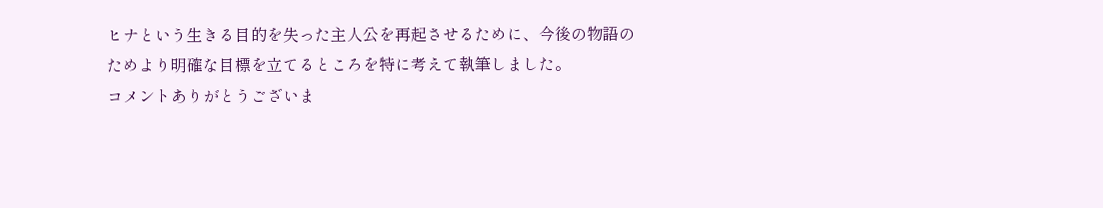ヒナという生きる目的を失った主人公を再起させるために、今後の物語のためより明確な目標を立てるところを特に考えて執筆しました。
コメントありがとうございま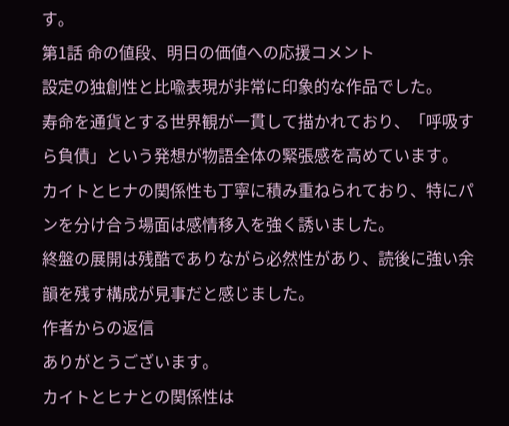す。
第1話 命の値段、明日の価値への応援コメント
設定の独創性と比喩表現が非常に印象的な作品でした。
寿命を通貨とする世界観が一貫して描かれており、「呼吸すら負債」という発想が物語全体の緊張感を高めています。
カイトとヒナの関係性も丁寧に積み重ねられており、特にパンを分け合う場面は感情移入を強く誘いました。
終盤の展開は残酷でありながら必然性があり、読後に強い余韻を残す構成が見事だと感じました。
作者からの返信
ありがとうございます。
カイトとヒナとの関係性は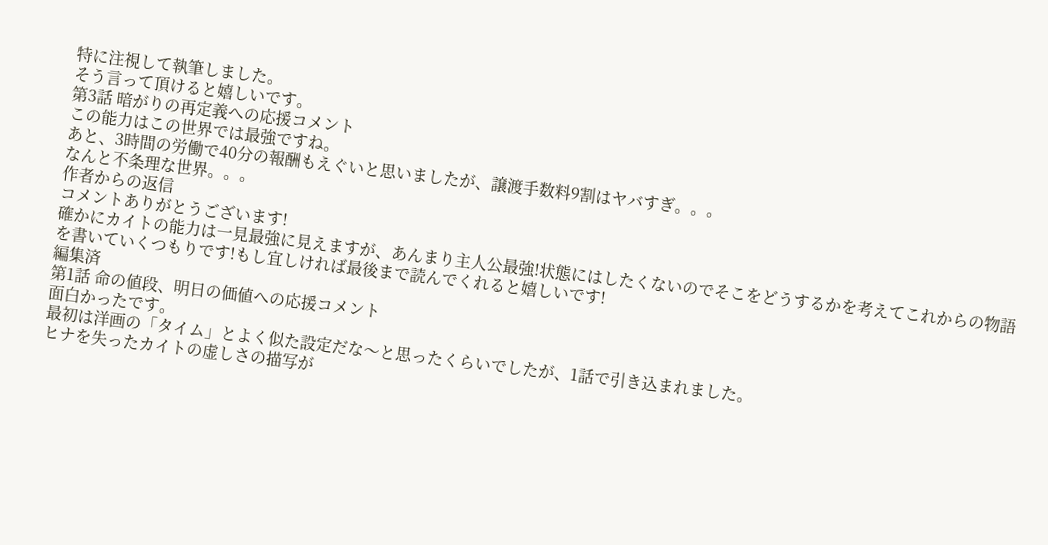特に注視して執筆しました。
そう言って頂けると嬉しいです。
第3話 暗がりの再定義への応援コメント
この能力はこの世界では最強ですね。
あと、3時間の労働で40分の報酬もえぐいと思いましたが、譲渡手数料9割はヤバすぎ。。。
なんと不条理な世界。。。
作者からの返信
コメントありがとうございます!
確かにカイトの能力は一見最強に見えますが、あんまり主人公最強!状態にはしたくないのでそこをどうするかを考えてこれからの物語を書いていくつもりです!もし宜しければ最後まで読んでくれると嬉しいです!
編集済
第1話 命の値段、明日の価値への応援コメント
面白かったです。
最初は洋画の「タイム」とよく似た設定だな〜と思ったくらいでしたが、1話で引き込まれました。
ヒナを失ったカイトの虚しさの描写が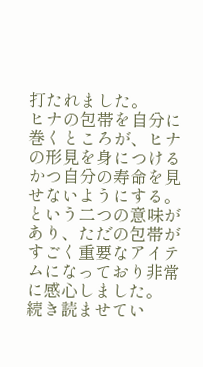打たれました。
ヒナの包帯を自分に巻くところが、ヒナの形見を身につけるかつ自分の寿命を見せないようにする。という二つの意味があり、ただの包帯がすごく重要なアイテムになっており非常に感心しました。
続き読ませてい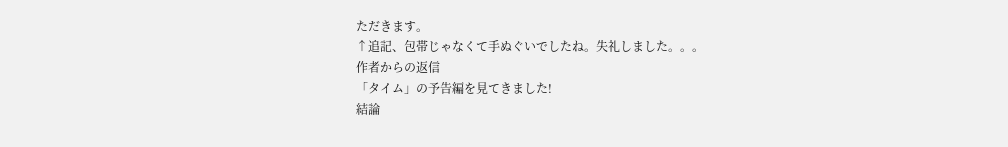ただきます。
↑追記、包帯じゃなくて手ぬぐいでしたね。失礼しました。。。
作者からの返信
「タイム」の予告編を見てきました!
結論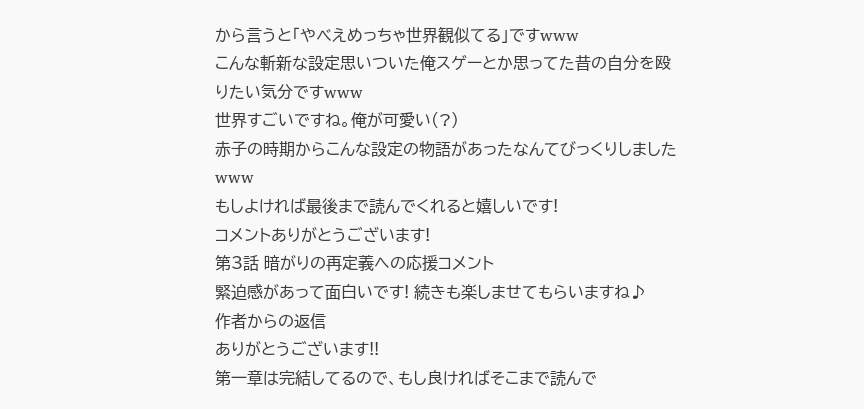から言うと「やべえめっちゃ世界観似てる」ですwww
こんな斬新な設定思いついた俺スゲーとか思ってた昔の自分を殴りたい気分ですwww
世界すごいですね。俺が可愛い(?)
赤子の時期からこんな設定の物語があったなんてびっくりしましたwww
もしよければ最後まで読んでくれると嬉しいです!
コメントありがとうございます!
第3話 暗がりの再定義への応援コメント
緊迫感があって面白いです! 続きも楽しませてもらいますね♪
作者からの返信
ありがとうございます!!
第一章は完結してるので、もし良ければそこまで読んで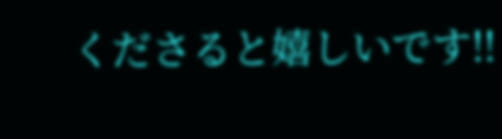くださると嬉しいです!!